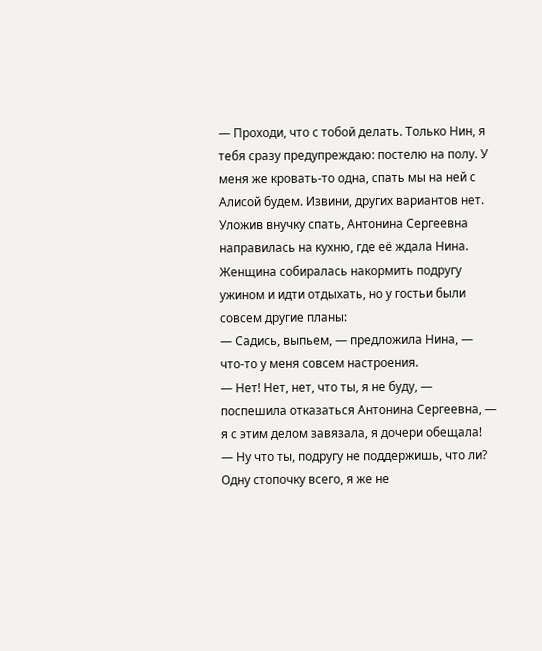— Проходи, что с тобой делать. Только Нин, я тебя сразу предупреждаю: постелю на полу. У меня же кровать-то одна, спать мы на ней с Алисой будем. Извини, других вариантов нет.
Уложив внучку спать, Антонина Сергеевна направилась на кухню, где её ждала Нина. Женщина собиралась накормить подругу ужином и идти отдыхать, но у гостьи были совсем другие планы:
— Садись, выпьем, — предложила Нина, — что-то у меня совсем настроения.
— Нет! Нет, нет, что ты, я не буду, — поспешила отказаться Антонина Сергеевна, — я с этим делом завязала, я дочери обещала!
— Ну что ты, подругу не поддержишь, что ли? Одну стопочку всего, я же не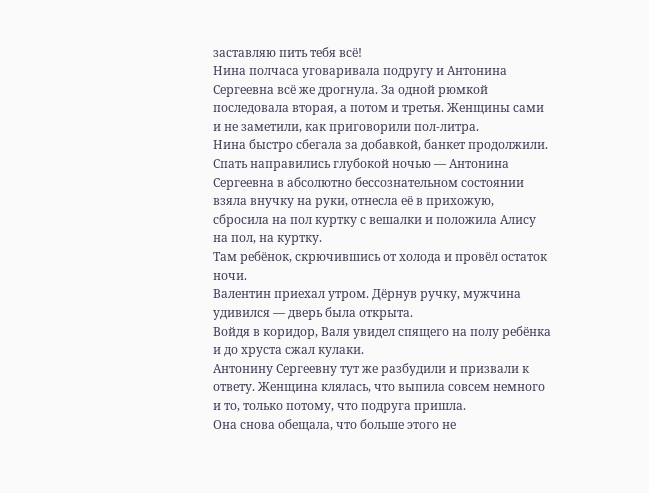заставляю пить тебя всё!
Нина полчаса уговаривала подругу и Антонина Сергеевна всё же дрогнула. За одной рюмкой последовала вторая, а потом и третья. Женщины сами и не заметили, как приговорили пол-литра.
Нина быстро сбегала за добавкой, банкет продолжили.
Спать направились глубокой ночью — Антонина Сергеевна в абсолютно бессознательном состоянии взяла внучку на руки, отнесла её в прихожую, сбросила на пол куртку с вешалки и положила Алису на пол, на куртку.
Там ребёнок, скрючившись от холода и провёл остаток ночи.
Валентин приехал утром. Дёрнув ручку, мужчина удивился — дверь была открыта.
Войдя в коридор, Валя увидел спящего на полу ребёнка и до хруста сжал кулаки.
Антонину Сергеевну тут же разбудили и призвали к ответу. Женщина клялась, что выпила совсем немного и то, только потому, что подруга пришла.
Она снова обещала, что больше этого не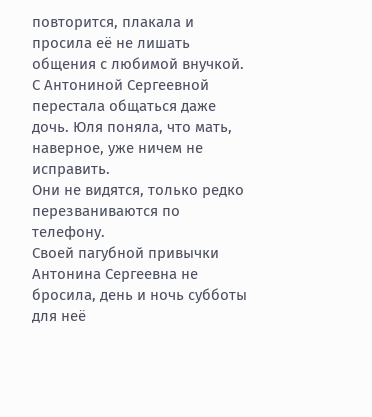повторится, плакала и просила её не лишать общения с любимой внучкой.
С Антониной Сергеевной перестала общаться даже дочь. Юля поняла, что мать, наверное, уже ничем не исправить.
Они не видятся, только редко перезваниваются по телефону.
Своей пагубной привычки Антонина Сергеевна не бросила, день и ночь субботы для неё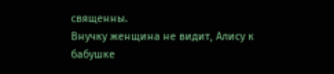священны.
Внучку женщина не видит, Алису к бабушке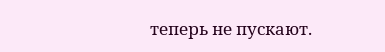теперь не пускают.